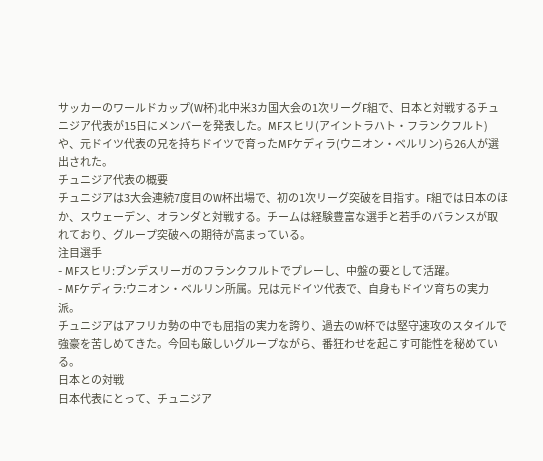サッカーのワールドカップ(W杯)北中米3カ国大会の1次リーグF組で、日本と対戦するチュニジア代表が15日にメンバーを発表した。MFスヒリ(アイントラハト・フランクフルト)や、元ドイツ代表の兄を持ちドイツで育ったMFケディラ(ウニオン・ベルリン)ら26人が選出された。
チュニジア代表の概要
チュニジアは3大会連続7度目のW杯出場で、初の1次リーグ突破を目指す。F組では日本のほか、スウェーデン、オランダと対戦する。チームは経験豊富な選手と若手のバランスが取れており、グループ突破への期待が高まっている。
注目選手
- MFスヒリ:ブンデスリーガのフランクフルトでプレーし、中盤の要として活躍。
- MFケディラ:ウニオン・ベルリン所属。兄は元ドイツ代表で、自身もドイツ育ちの実力派。
チュニジアはアフリカ勢の中でも屈指の実力を誇り、過去のW杯では堅守速攻のスタイルで強豪を苦しめてきた。今回も厳しいグループながら、番狂わせを起こす可能性を秘めている。
日本との対戦
日本代表にとって、チュニジア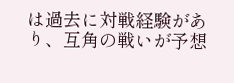は過去に対戦経験があり、互角の戦いが予想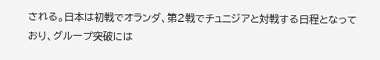される。日本は初戦でオランダ、第2戦でチュニジアと対戦する日程となっており、グループ突破には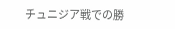チュニジア戦での勝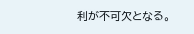利が不可欠となる。